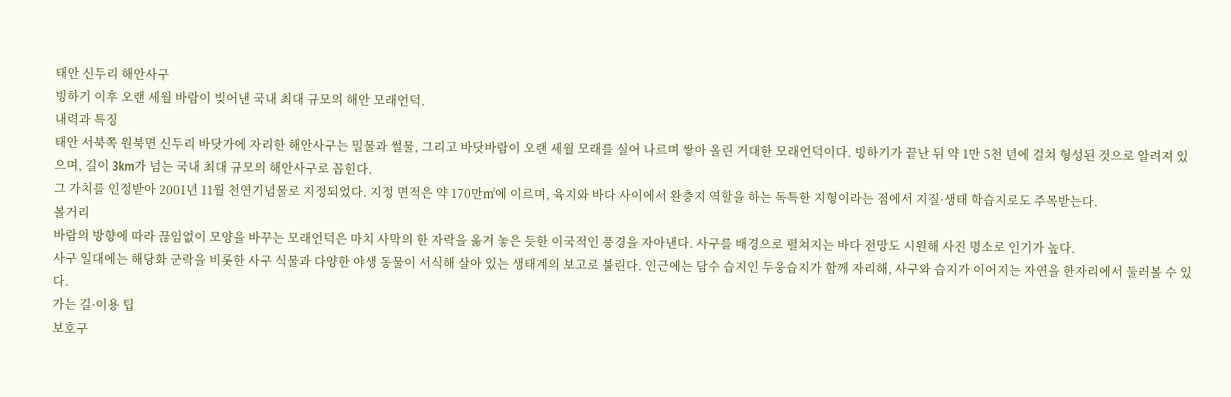태안 신두리 해안사구
빙하기 이후 오랜 세월 바람이 빚어낸 국내 최대 규모의 해안 모래언덕.
내력과 특징
태안 서북쪽 원북면 신두리 바닷가에 자리한 해안사구는 밀물과 썰물, 그리고 바닷바람이 오랜 세월 모래를 실어 나르며 쌓아 올린 거대한 모래언덕이다. 빙하기가 끝난 뒤 약 1만 5천 년에 걸쳐 형성된 것으로 알려져 있으며, 길이 3km가 넘는 국내 최대 규모의 해안사구로 꼽힌다.
그 가치를 인정받아 2001년 11월 천연기념물로 지정되었다. 지정 면적은 약 170만㎡에 이르며, 육지와 바다 사이에서 완충지 역할을 하는 독특한 지형이라는 점에서 지질·생태 학습지로도 주목받는다.
볼거리
바람의 방향에 따라 끊임없이 모양을 바꾸는 모래언덕은 마치 사막의 한 자락을 옮겨 놓은 듯한 이국적인 풍경을 자아낸다. 사구를 배경으로 펼쳐지는 바다 전망도 시원해 사진 명소로 인기가 높다.
사구 일대에는 해당화 군락을 비롯한 사구 식물과 다양한 야생 동물이 서식해 살아 있는 생태계의 보고로 불린다. 인근에는 담수 습지인 두웅습지가 함께 자리해, 사구와 습지가 이어지는 자연을 한자리에서 둘러볼 수 있다.
가는 길·이용 팁
보호구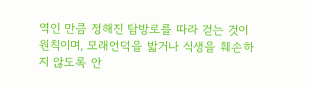역인 만큼 정해진 탐방로를 따라 걷는 것이 원칙이며, 모래언덕을 밟거나 식생을 훼손하지 않도록 안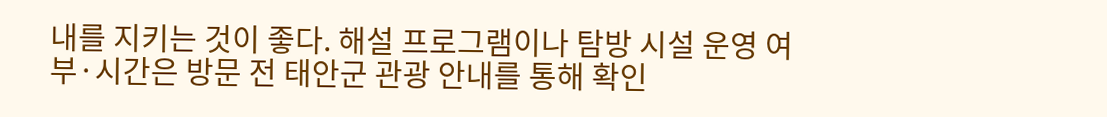내를 지키는 것이 좋다. 해설 프로그램이나 탐방 시설 운영 여부·시간은 방문 전 태안군 관광 안내를 통해 확인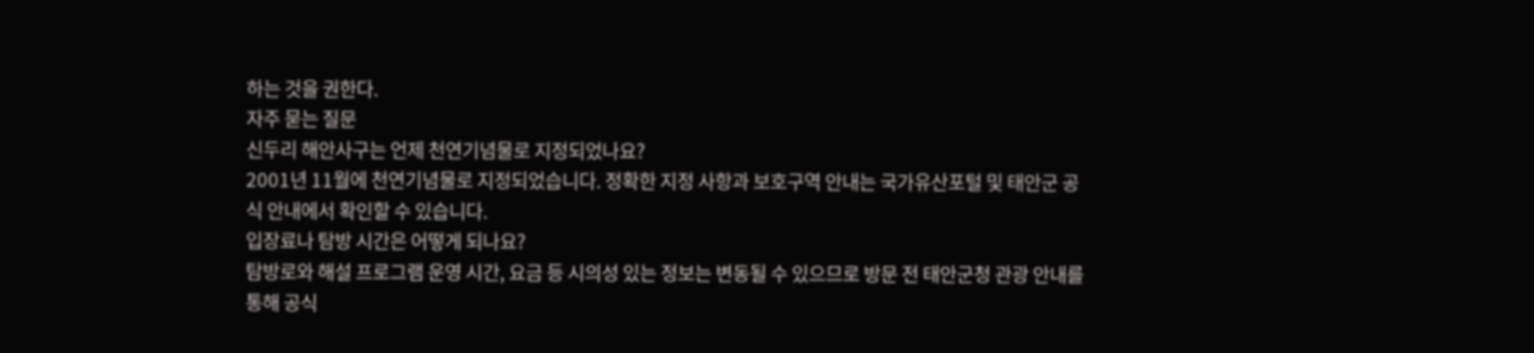하는 것을 권한다.
자주 묻는 질문
신두리 해안사구는 언제 천연기념물로 지정되었나요?
2001년 11월에 천연기념물로 지정되었습니다. 정확한 지정 사항과 보호구역 안내는 국가유산포털 및 태안군 공식 안내에서 확인할 수 있습니다.
입장료나 탐방 시간은 어떻게 되나요?
탐방로와 해설 프로그램 운영 시간, 요금 등 시의성 있는 정보는 변동될 수 있으므로 방문 전 태안군청 관광 안내를 통해 공식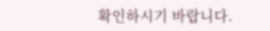확인하시기 바랍니다.